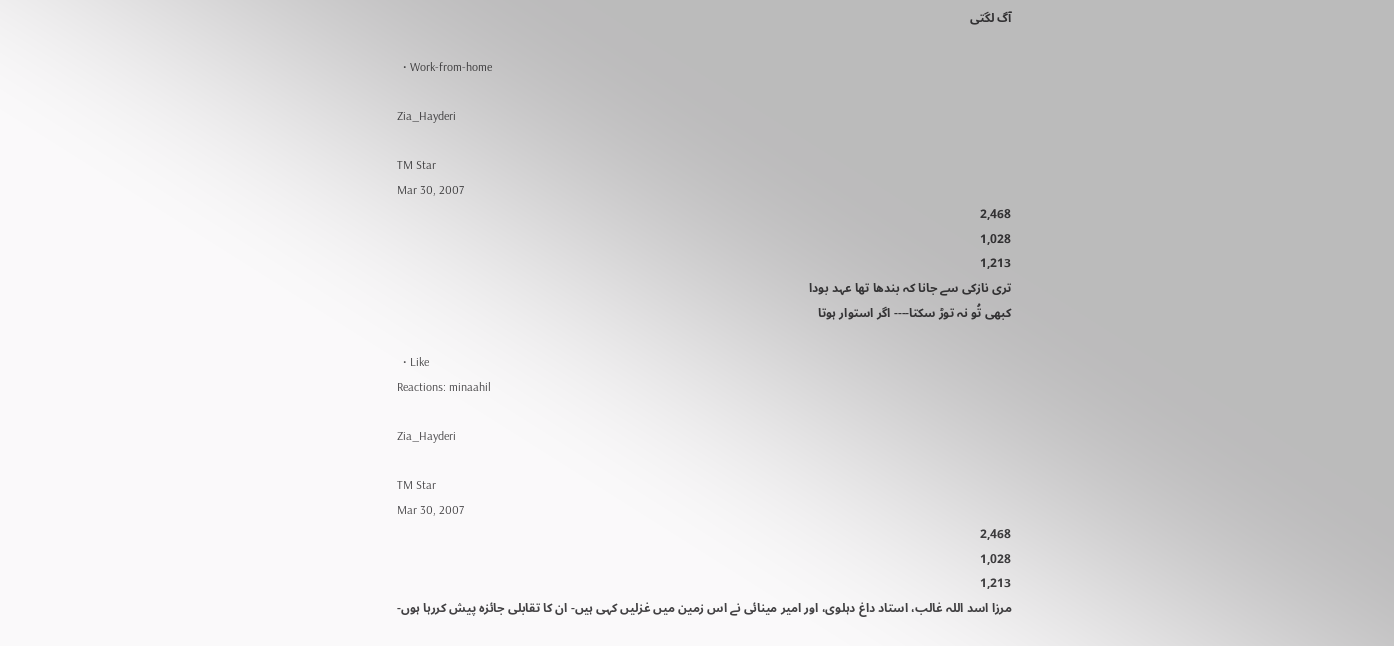آگ لگتی

  • Work-from-home

Zia_Hayderi

TM Star
Mar 30, 2007
2,468
1,028
1,213
تری نازکی سے جانا کہ بندھا تھا عہد بودا
کبھی تُو نہ توڑ سکتا---- اگر استوار ہوتا

  • Like
Reactions: minaahil

Zia_Hayderi

TM Star
Mar 30, 2007
2,468
1,028
1,213
مرزا اسد اللہ غالب، استاد داغ دہلوی، اور امیر مینائی نے اس زمین میں غزلیں کہی ہیں- ان کا تقابلی جائزہ پیش کررہا ہوں-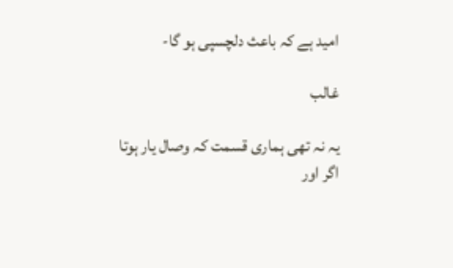امید ہے کہ باعث دلچسپی ہو گا-

غالب

یہ نہ تھی ہماری قسمت کہ وصال یار ہوتا
اگر اور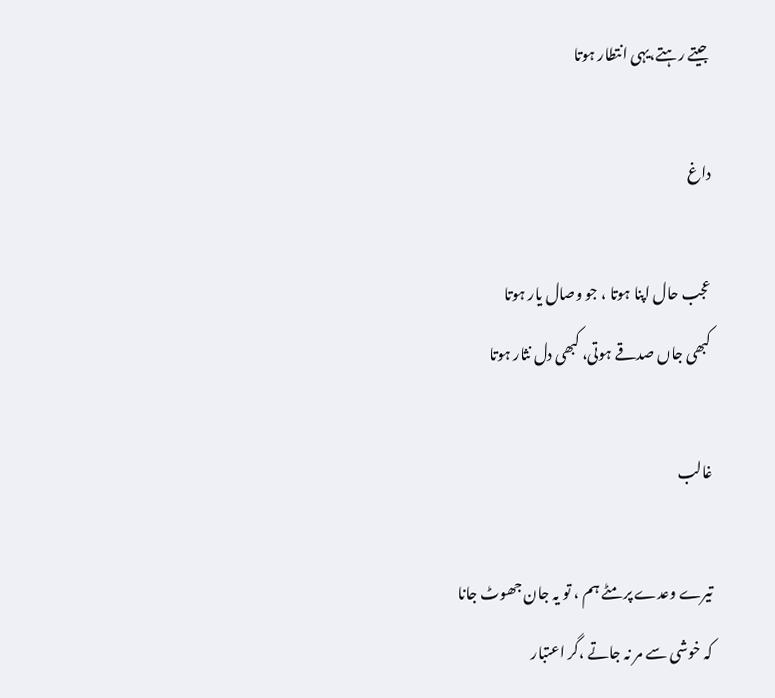جیتے رہتے،یہی انتطار ہوتا

داغ

عجب حال اپنا ہوتا ، جو وصال یار ہوتا
کبھی جاں صدقے ہوتی، کبھی دل نثار ہوتا

غالب

تیرے وعدے پر مٹے ہم ، تو یہ جان جھوٹ جانا
کہ خوشی سے مر نہ جاتے ،گر اعتبار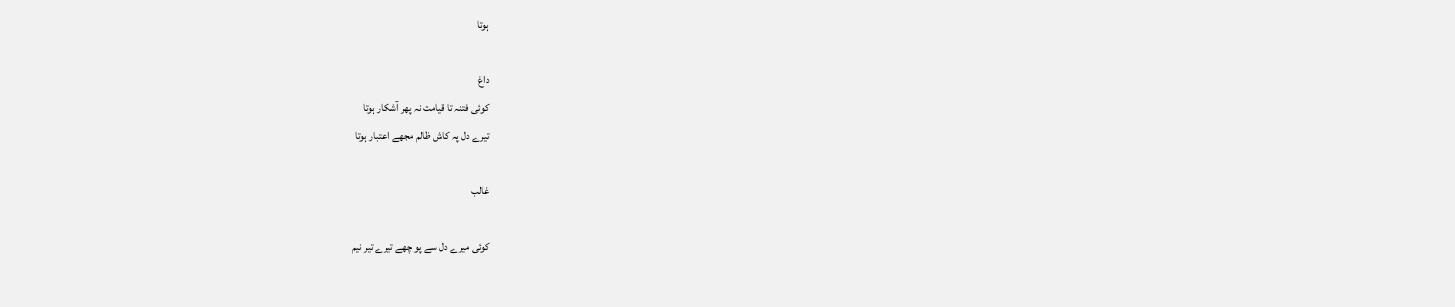ہوتا

داغ
کوئی فتنہ تا قیامت نہ پھر آشکار ہوتا
تیرے دل پہ کاش ظالم مجھے اعتبار ہوتا

غالب

کوئی میرے دل سے پو چھے تیرے تیر نیم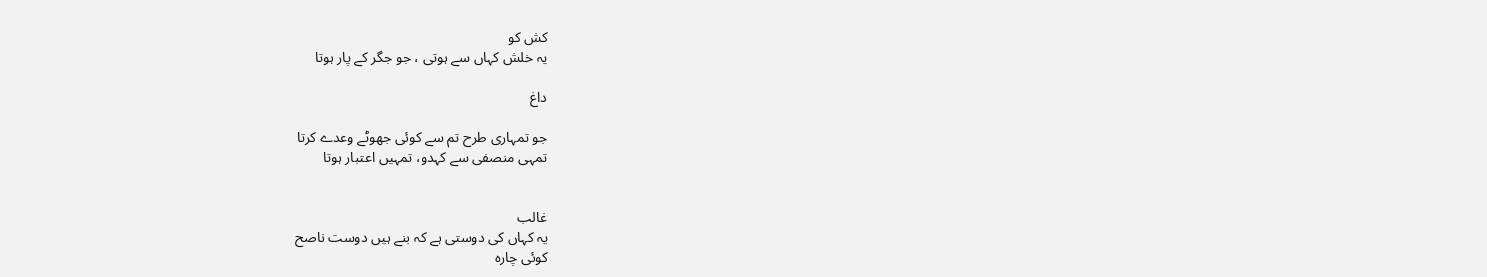کش کو
یہ خلش کہاں سے ہوتی ، جو جگر کے پار ہوتا

داغ

جو تمہاری طرح تم سے کوئی جھوٹے وعدے کرتا
تمہی منصفی سے کہدو، تمہیں اعتبار ہوتا


غالب
یہ کہاں کی دوستی ہے کہ بنے ہیں دوست ناصح
کوئی چارہ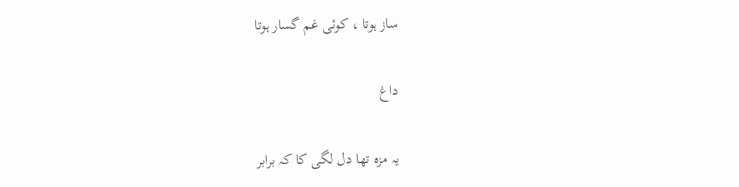ساز ہوتا ، کوئی غم گسار ہوتا

داغ

یہ مزہ تھا دل لگی کا کہ برابر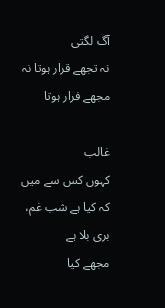آگ لگتی
نہ تجھے قرار ہوتا نہ مجھے فرار ہوتا

غالب
کہوں کس سے میں کہ کیا ہے شب غم، بری بلا ہے
مجھے کیا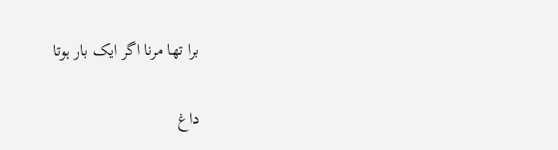برا تھا مرنا اگر ایک بار ہوتا

داغ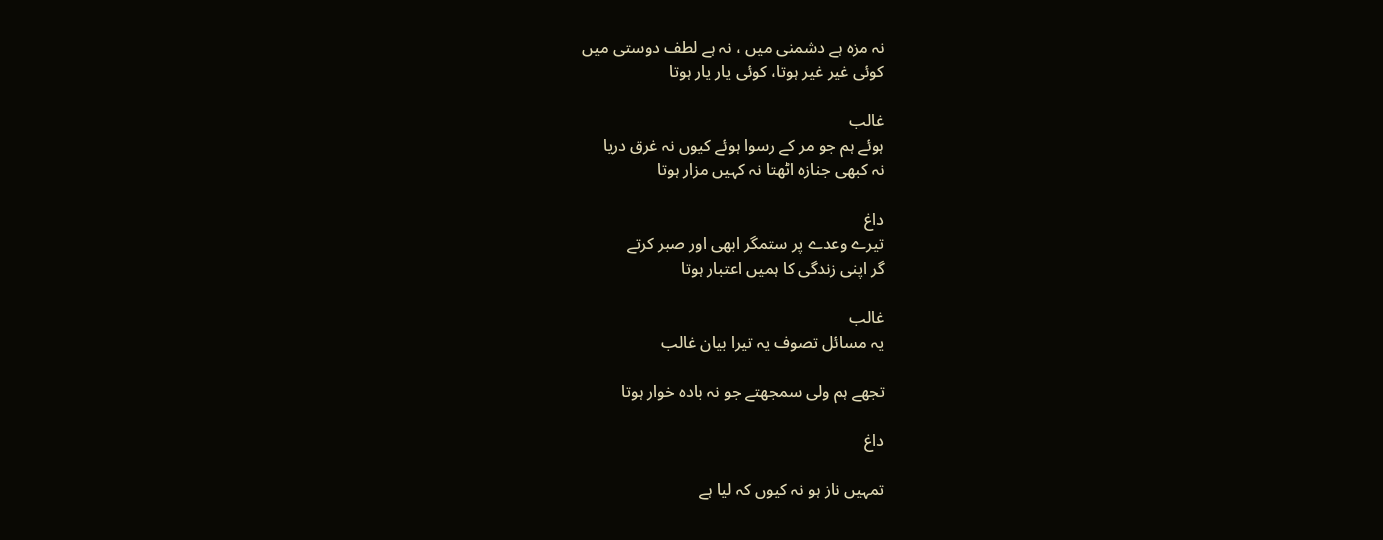نہ مزہ ہے دشمنی میں ، نہ ہے لطف دوستی میں
کوئی غیر غیر ہوتا، کوئی یار یار ہوتا

غالب
ہوئے ہم جو مر کے رسوا ہوئے کیوں نہ غرق دریا
نہ کبھی جنازہ اٹھتا نہ کہیں مزار ہوتا

داغ
تیرے وعدے پر ستمگر ابھی اور صبر کرتے
گر اپنی زندگی کا ہمیں اعتبار ہوتا

غالب
یہ مسائل تصوف یہ تیرا بیان غالب

تجھے ہم ولی سمجھتے جو نہ بادہ خوار ہوتا

داغ

تمہیں ناز ہو نہ کیوں کہ لیا ہے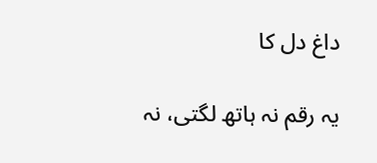داغ دل کا

یہ رقم نہ ہاتھ لگتی، نہ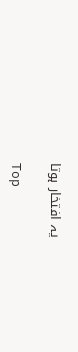یہ افتخار ہوتا

Top